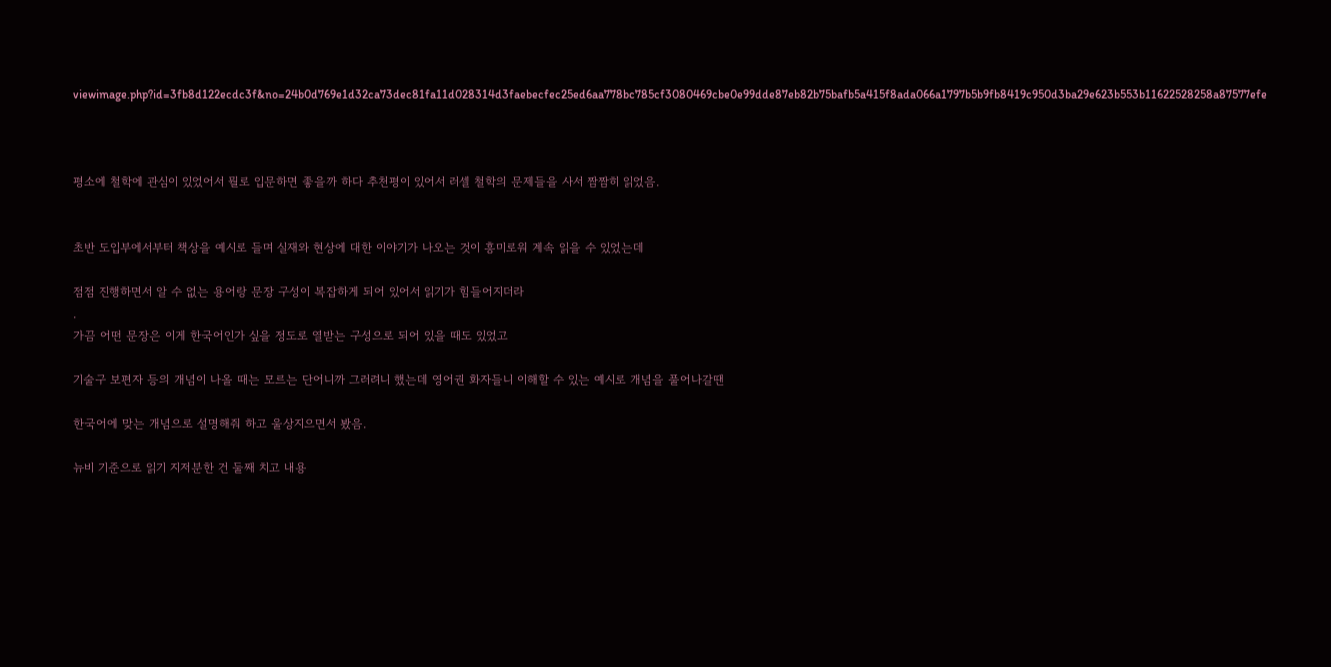viewimage.php?id=3fb8d122ecdc3f&no=24b0d769e1d32ca73dec81fa11d028314d3faebecfec25ed6aa778bc785cf3080469cbe0e99dde87eb82b75bafb5a415f8ada066a1797b5b9fb8419c950d3ba29e623b553b11622528258a87577efe



평소에 철학에 관심이 있었어서 뭘로 입문하면 좋을까 하다 추천평이 있어서 러셀 철학의 문제들을 사서 짬짬히 읽었음.


초반 도입부에서부터 책상을 예시로 들며 실재와 현상에 대한 이야기가 나오는 것이 흥미로워 계속 읽을 수 있었는데

점점 진행하면서 알 수 없는 용어랑 문장 구성이 복잡하게 되어 있어서 읽기가 힘들어지더라
.
가끔 어떤 문장은 이게 한국어인가 싶을 정도로 열받는 구성으로 되어 있을 때도 있었고

기술구 보편자 등의 개념이 나올 때는 모르는 단어니까 그러려니 했는데 영어권 화자들니 이해할 수 있는 예시로 개념을 풀어나갈땐

한국어에 맞는 개념으로 설명해줘 하고 울상지으면서 봤음.

뉴비 기준으로 읽기 지저분한 건 둘째 치고 내용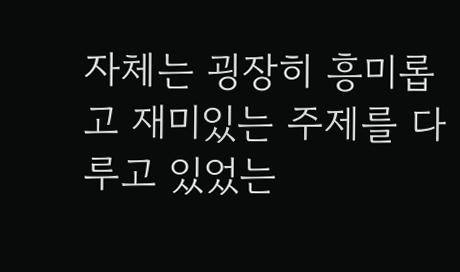자체는 굉장히 흥미롭고 재미있는 주제를 다루고 있었는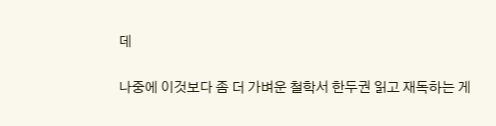데

나중에 이것보다 좀 더 가벼운 철학서 한두권 읽고 재독하는 게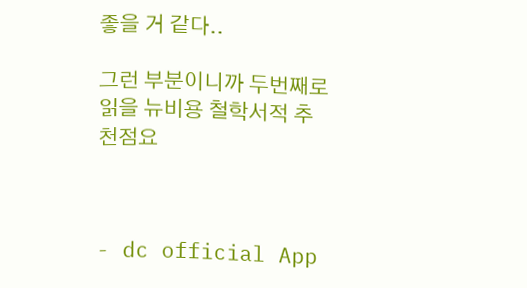좋을 거 같다..

그런 부분이니까 두번째로 읽을 뉴비용 철학서적 추천점요



- dc official App